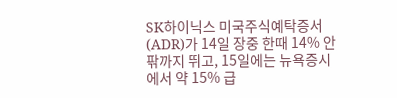SK하이닉스 미국주식예탁증서(ADR)가 14일 장중 한때 14% 안팎까지 뛰고, 15일에는 뉴욕증시에서 약 15% 급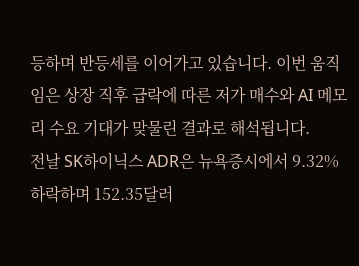등하며 반등세를 이어가고 있습니다. 이번 움직임은 상장 직후 급락에 따른 저가 매수와 AI 메모리 수요 기대가 맞물린 결과로 해석됩니다.
전날 SK하이닉스 ADR은 뉴욕증시에서 9.32% 하락하며 152.35달러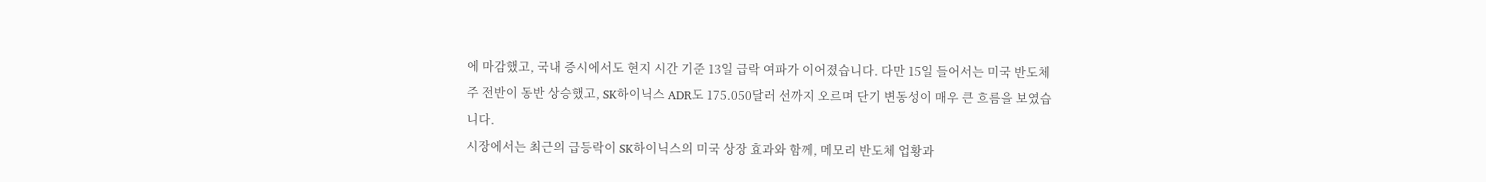에 마감했고, 국내 증시에서도 현지 시간 기준 13일 급락 여파가 이어졌습니다. 다만 15일 들어서는 미국 반도체주 전반이 동반 상승했고, SK하이닉스 ADR도 175.050달러 선까지 오르며 단기 변동성이 매우 큰 흐름을 보였습니다.
시장에서는 최근의 급등락이 SK하이닉스의 미국 상장 효과와 함께, 메모리 반도체 업황과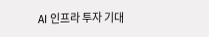AI 인프라 투자 기대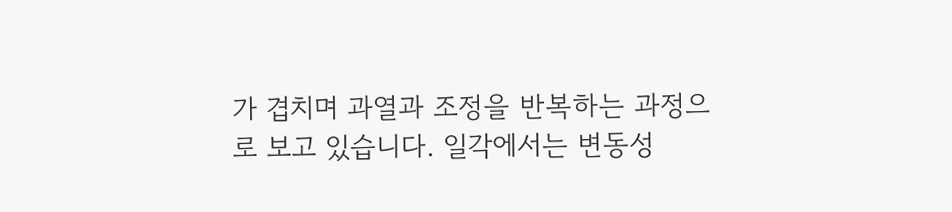가 겹치며 과열과 조정을 반복하는 과정으로 보고 있습니다. 일각에서는 변동성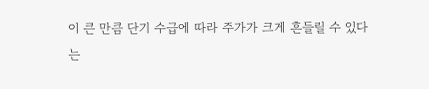이 큰 만큼 단기 수급에 따라 주가가 크게 흔들릴 수 있다는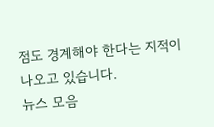점도 경계해야 한다는 지적이 나오고 있습니다.
뉴스 모음